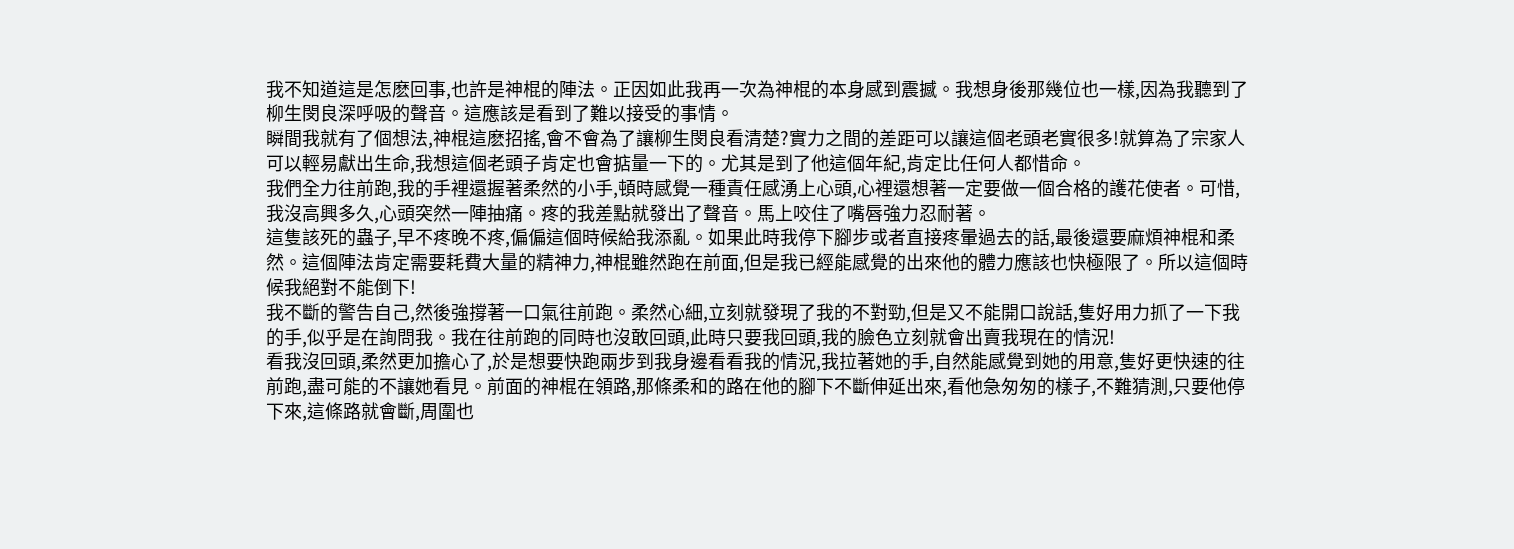我不知道這是怎麽回事,也許是神棍的陣法。正因如此我再一次為神棍的本身感到震撼。我想身後那幾位也一樣,因為我聽到了柳生閔良深呼吸的聲音。這應該是看到了難以接受的事情。
瞬間我就有了個想法,神棍這麽招搖,會不會為了讓柳生閔良看清楚?實力之間的差距可以讓這個老頭老實很多!就算為了宗家人可以輕易獻出生命,我想這個老頭子肯定也會掂量一下的。尤其是到了他這個年紀,肯定比任何人都惜命。
我們全力往前跑,我的手裡還握著柔然的小手,頓時感覺一種責任感湧上心頭,心裡還想著一定要做一個合格的護花使者。可惜,我沒高興多久,心頭突然一陣抽痛。疼的我差點就發出了聲音。馬上咬住了嘴唇強力忍耐著。
這隻該死的蟲子,早不疼晚不疼,偏偏這個時候給我添亂。如果此時我停下腳步或者直接疼暈過去的話,最後還要麻煩神棍和柔然。這個陣法肯定需要耗費大量的精神力,神棍雖然跑在前面,但是我已經能感覺的出來他的體力應該也快極限了。所以這個時候我絕對不能倒下!
我不斷的警告自己,然後強撐著一口氣往前跑。柔然心細,立刻就發現了我的不對勁,但是又不能開口說話,隻好用力抓了一下我的手,似乎是在詢問我。我在往前跑的同時也沒敢回頭,此時只要我回頭,我的臉色立刻就會出賣我現在的情況!
看我沒回頭,柔然更加擔心了,於是想要快跑兩步到我身邊看看我的情況,我拉著她的手,自然能感覺到她的用意,隻好更快速的往前跑,盡可能的不讓她看見。前面的神棍在領路,那條柔和的路在他的腳下不斷伸延出來,看他急匆匆的樣子,不難猜測,只要他停下來,這條路就會斷,周圍也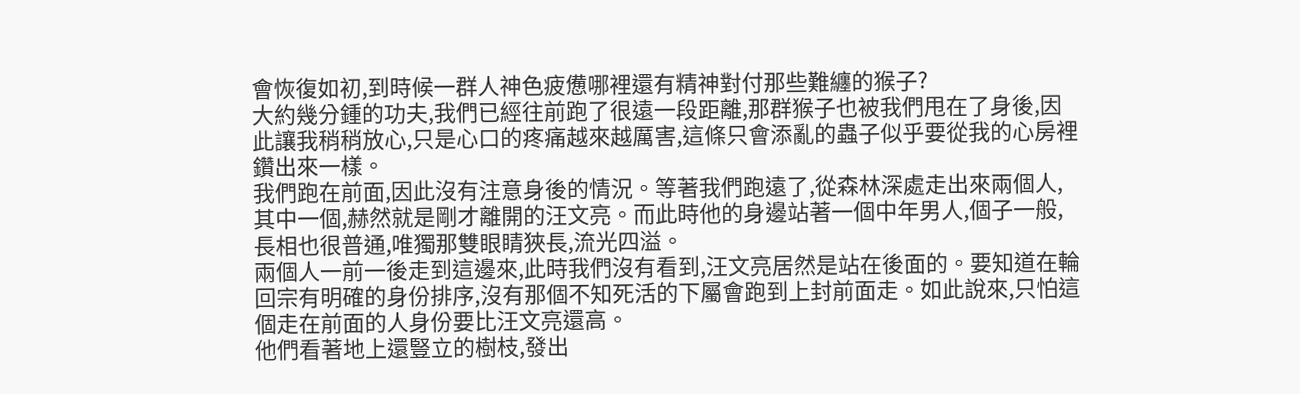會恢復如初,到時候一群人神色疲憊哪裡還有精神對付那些難纏的猴子?
大約幾分鍾的功夫,我們已經往前跑了很遠一段距離,那群猴子也被我們甩在了身後,因此讓我稍稍放心,只是心口的疼痛越來越厲害,這條只會添亂的蟲子似乎要從我的心房裡鑽出來一樣。
我們跑在前面,因此沒有注意身後的情況。等著我們跑遠了,從森林深處走出來兩個人,其中一個,赫然就是剛才離開的汪文亮。而此時他的身邊站著一個中年男人,個子一般,長相也很普通,唯獨那雙眼睛狹長,流光四溢。
兩個人一前一後走到這邊來,此時我們沒有看到,汪文亮居然是站在後面的。要知道在輪回宗有明確的身份排序,沒有那個不知死活的下屬會跑到上封前面走。如此說來,只怕這個走在前面的人身份要比汪文亮還高。
他們看著地上還豎立的樹枝,發出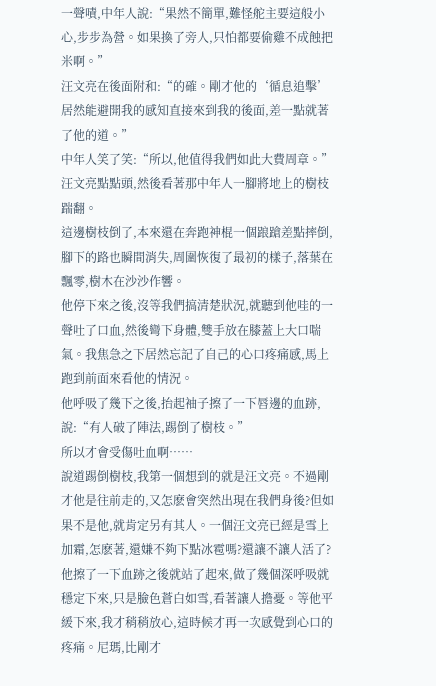一聲嘖,中年人說:“果然不簡單,難怪舵主要這般小心,步步為營。如果換了旁人,只怕都要偷雞不成蝕把米啊。”
汪文亮在後面附和:“的確。剛才他的‘循息追擊’居然能避開我的感知直接來到我的後面,差一點就著了他的道。”
中年人笑了笑:“所以,他值得我們如此大費周章。”
汪文亮點點頭,然後看著那中年人一腳將地上的樹枝踹翻。
這邊樹枝倒了,本來還在奔跑神棍一個踉蹌差點摔倒,腳下的路也瞬間消失,周圍恢復了最初的樣子,落葉在飄零,樹木在沙沙作響。
他停下來之後,沒等我們搞清楚狀況,就聽到他哇的一聲吐了口血,然後彎下身體,雙手放在膝蓋上大口喘氣。我焦急之下居然忘記了自己的心口疼痛感,馬上跑到前面來看他的情況。
他呼吸了幾下之後,抬起袖子擦了一下唇邊的血跡,說:“有人破了陣法,踢倒了樹枝。”
所以才會受傷吐血啊……
說道踢倒樹枝,我第一個想到的就是汪文亮。不過剛才他是往前走的,又怎麽會突然出現在我們身後?但如果不是他,就肯定另有其人。一個汪文亮已經是雪上加霜,怎麽著,還嫌不夠下點冰雹嗎?還讓不讓人活了?
他擦了一下血跡之後就站了起來,做了幾個深呼吸就穩定下來,只是臉色蒼白如雪,看著讓人擔憂。等他平緩下來,我才稍稍放心,這時候才再一次感覺到心口的疼痛。尼瑪,比剛才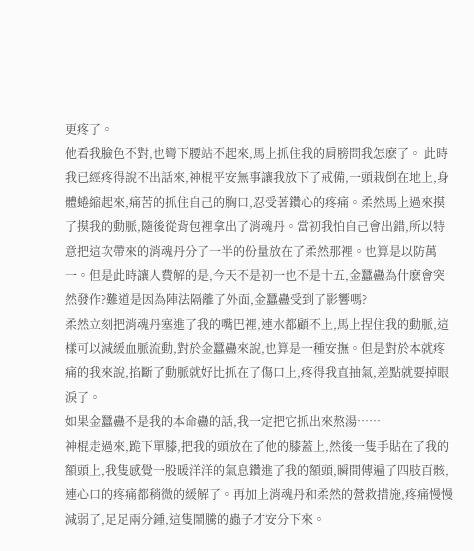更疼了。
他看我臉色不對,也彎下腰站不起來,馬上抓住我的肩膀問我怎麽了。 此時我已經疼得說不出話來,神棍平安無事讓我放下了戒備,一頭栽倒在地上,身體蜷縮起來,痛苦的抓住自己的胸口,忍受著鑽心的疼痛。柔然馬上過來摸了摸我的動脈,隨後從背包裡拿出了消魂丹。當初我怕自己會出錯,所以特意把這次帶來的消魂丹分了一半的份量放在了柔然那裡。也算是以防萬一。但是此時讓人費解的是,今天不是初一也不是十五,金蠶蠱為什麽會突然發作?難道是因為陣法隔離了外面,金蠶蠱受到了影響嗎?
柔然立刻把消魂丹塞進了我的嘴巴裡,連水都顧不上,馬上捏住我的動脈,這樣可以減緩血脈流動,對於金蠶蠱來說,也算是一種安撫。但是對於本就疼痛的我來說,掐斷了動脈就好比抓在了傷口上,疼得我直抽氣,差點就要掉眼淚了。
如果金蠶蠱不是我的本命蠱的話,我一定把它抓出來熬湯……
神棍走過來,跪下單膝,把我的頭放在了他的膝蓋上,然後一隻手貼在了我的額頭上,我隻感覺一股暖洋洋的氣息鑽進了我的額頭,瞬間傳遍了四肢百骸,連心口的疼痛都稍微的緩解了。再加上消魂丹和柔然的營救措施,疼痛慢慢減弱了,足足兩分鍾,這隻鬧騰的蟲子才安分下來。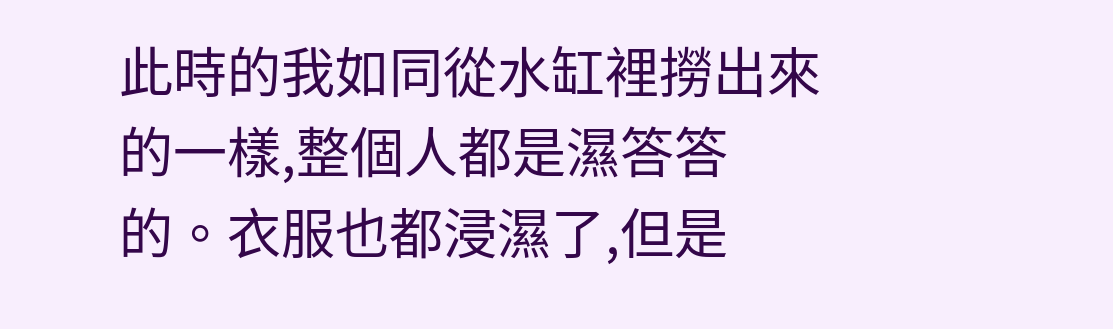此時的我如同從水缸裡撈出來的一樣,整個人都是濕答答的。衣服也都浸濕了,但是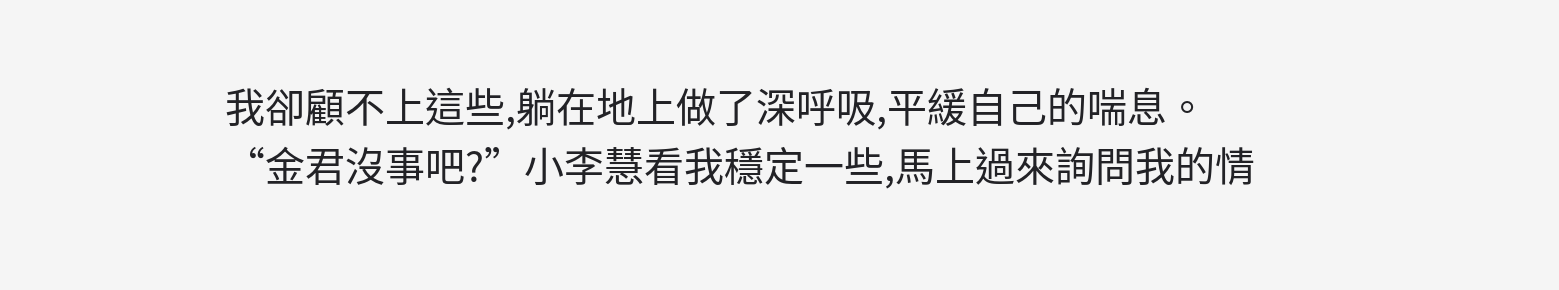我卻顧不上這些,躺在地上做了深呼吸,平緩自己的喘息。
“金君沒事吧?”小李慧看我穩定一些,馬上過來詢問我的情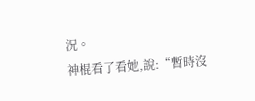況。
神棍看了看她,說:“暫時沒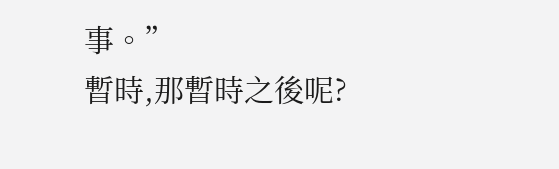事。”
暫時,那暫時之後呢?